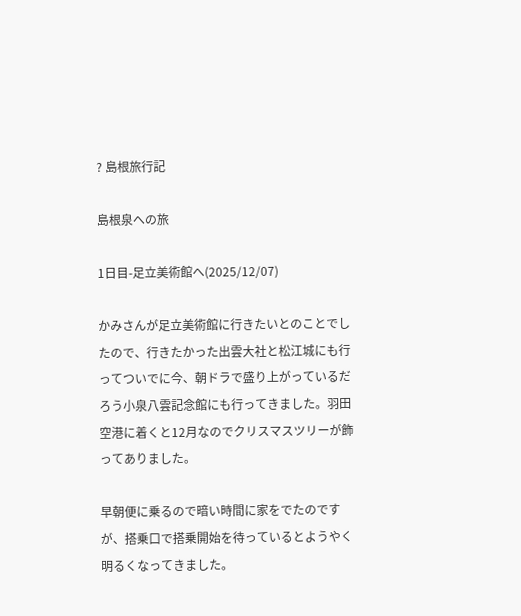? 島根旅行記

島根泉への旅

1日目-足立美術館へ(2025/12/07)

かみさんが足立美術館に行きたいとのことでしたので、行きたかった出雲大社と松江城にも行ってついでに今、朝ドラで盛り上がっているだろう小泉八雲記念館にも行ってきました。羽田空港に着くと12月なのでクリスマスツリーが飾ってありました。

早朝便に乗るので暗い時間に家をでたのですが、搭乗口で搭乗開始を待っているとようやく明るくなってきました。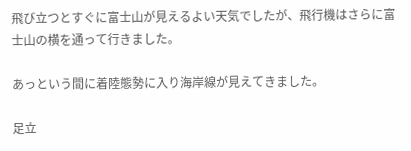飛び立つとすぐに富士山が見えるよい天気でしたが、飛行機はさらに富士山の横を通って行きました。

あっという間に着陸態勢に入り海岸線が見えてきました。

足立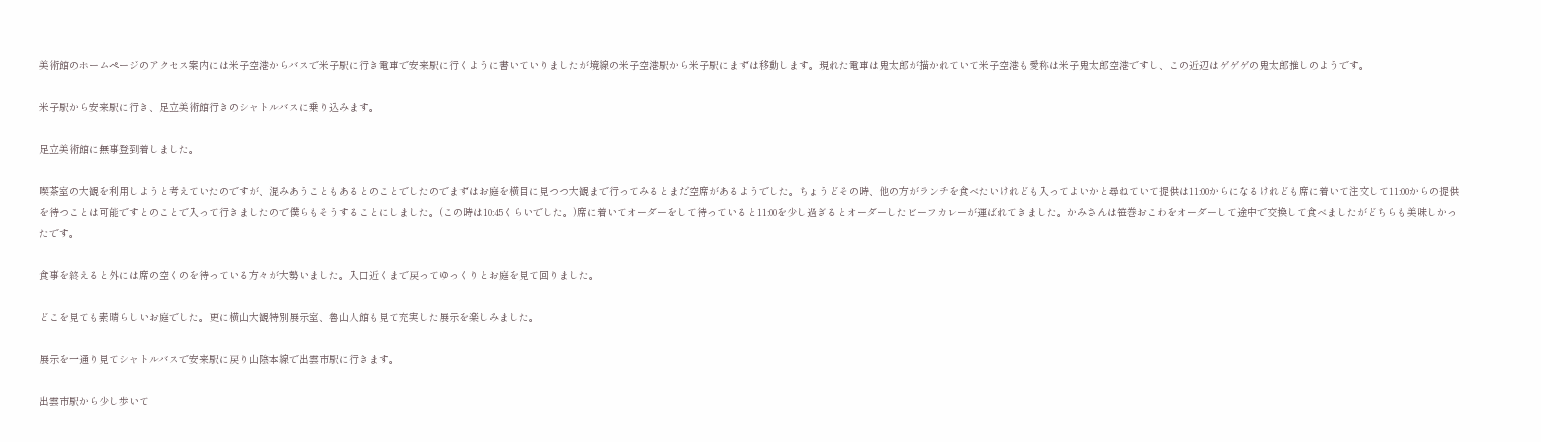美術館のホームページのアクセス案内には米子空港からバスで米子駅に行き電車で安来駅に行くように書いていりましたが境線の米子空港駅から米子駅にまずは移動します。現れた電車は鬼太郎が描かれていて米子空港も愛称は米子鬼太郎空港ですし、この近辺はゲゲゲの鬼太郎推しのようです。

米子駅から安来駅に行き、足立美術館行きのシャトルバスに乗り込みます。

足立美術館に無事登到着しました。

喫茶室の大観を利用しようと考えていたのですが、混みあうこともあるとのことでしたのでまずはお庭を横目に見つつ大観まで行ってみるとまだ空席があるようでした。ちょうどその時、他の方がランチを食べたいけれども入ってよいかと尋ねていて提供は11:00からになるけれども席に着いて注文して11:00からの提供を待つことは可能ですとのことで入って行きましたので僕らもそうすることにしました。(この時は10:45くらいでした。)席に着いてオーダーをして待っていると11:00を少し過ぎるとオーダーしたビーフカレーが運ばれてきました。かみさんは笹巻おこわをオーダーして途中で交換して食べましたがどちらも美味しかったです。

食事を終えると外には席の空くのを待っている方々が大勢いました。入口近くまで戻ってゆっくりとお庭を見て回りました。

どこを見ても素晴らしいお庭でした。更に横山大観特別展示室、魯山人館も見て充実した展示を楽しみました。

展示を一通り見てシャトルバスで安来駅に戻り山陰本線で出雲市駅に行きます。

出雲市駅から少し歩いて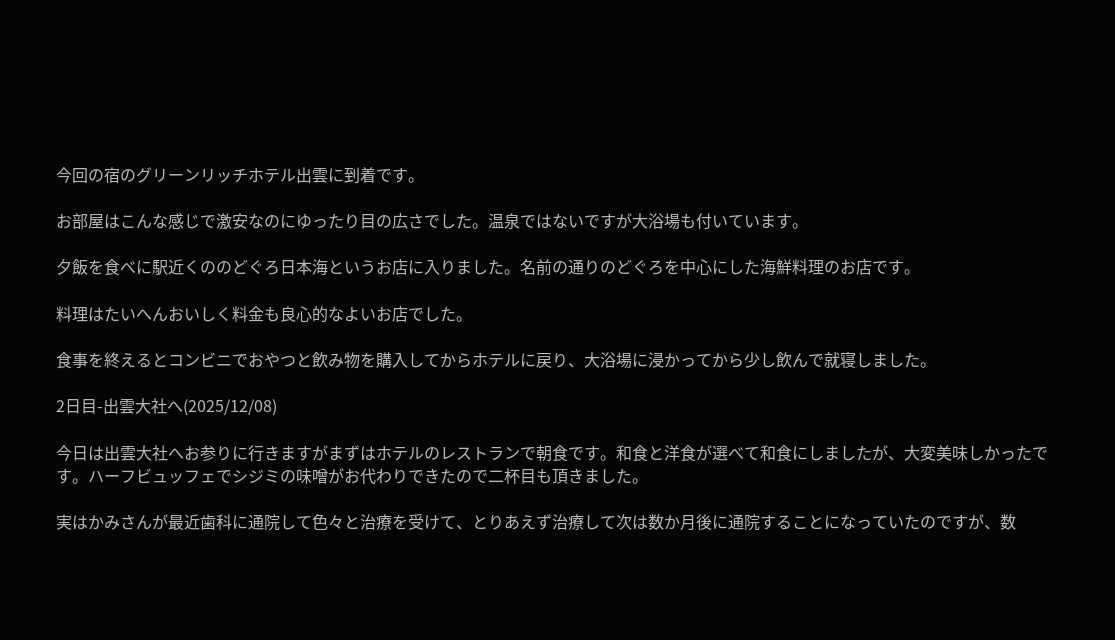今回の宿のグリーンリッチホテル出雲に到着です。

お部屋はこんな感じで激安なのにゆったり目の広さでした。温泉ではないですが大浴場も付いています。

夕飯を食べに駅近くののどぐろ日本海というお店に入りました。名前の通りのどぐろを中心にした海鮮料理のお店です。

料理はたいへんおいしく料金も良心的なよいお店でした。

食事を終えるとコンビニでおやつと飲み物を購入してからホテルに戻り、大浴場に浸かってから少し飲んで就寝しました。

2日目-出雲大社へ(2025/12/08)

今日は出雲大社へお参りに行きますがまずはホテルのレストランで朝食です。和食と洋食が選べて和食にしましたが、大変美味しかったです。ハーフビュッフェでシジミの味噌がお代わりできたので二杯目も頂きました。

実はかみさんが最近歯科に通院して色々と治療を受けて、とりあえず治療して次は数か月後に通院することになっていたのですが、数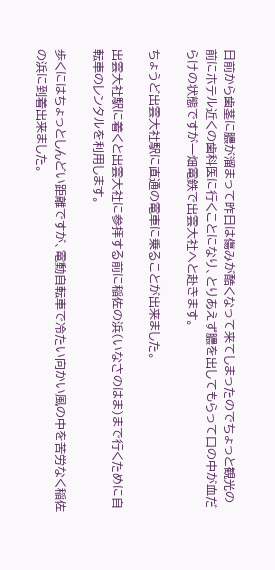日前から歯茎に膿が溜まって昨日は傷みが酷くなって来てしまったのでちょっと観光の前にホテル近くの歯科医に行くことになり、とりあえず膿を出してもらって口の中が血だらけの状態ですが一畑電鉄で出雲大社へと赴きます。

ちょうど出雲大社駅に直通の電車に乗ることが出来ました。

出雲大社駅に着くと出雲大社に参拝する前に稲佐の浜(いなさのはま)まで行くために自転車のレンタルを利用します。

歩くにはちょっとしんどい距離ですが、電動自転車で冷たい向かい風の中を苦労なく稲佐の浜に到着出来ました。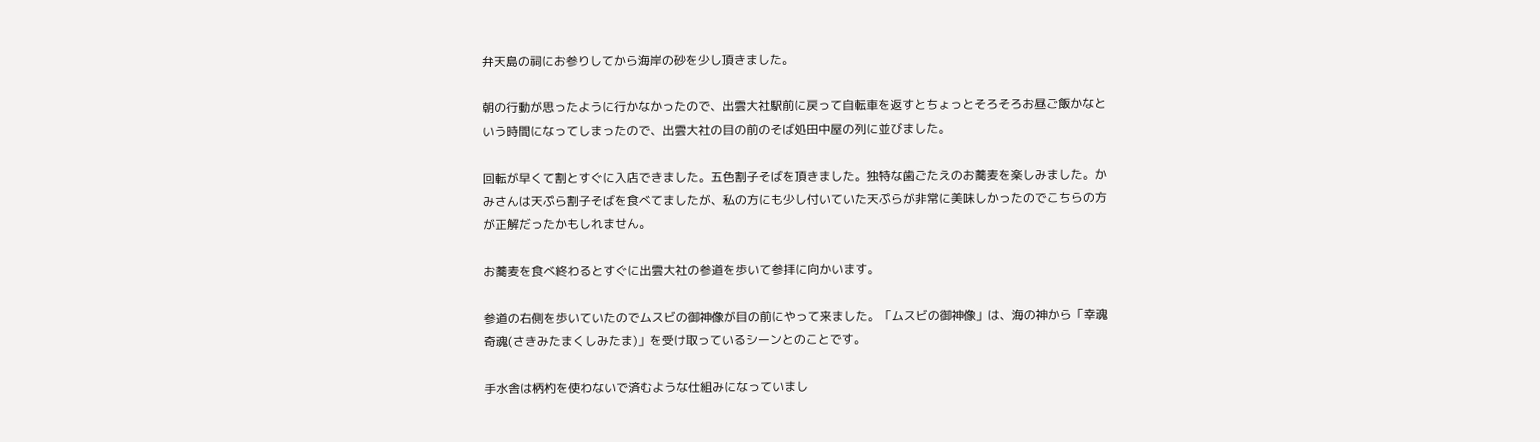弁天島の祠にお参りしてから海岸の砂を少し頂きました。

朝の行動が思ったように行かなかったので、出雲大社駅前に戻って自転車を返すとちょっとそろそろお昼ご飯かなという時間になってしまったので、出雲大社の目の前のそば処田中屋の列に並びました。

回転が早くて割とすぐに入店できました。五色割子そばを頂きました。独特な歯ごたえのお蕎麦を楽しみました。かみさんは天ぷら割子そばを食べてましたが、私の方にも少し付いていた天ぷらが非常に美味しかったのでこちらの方が正解だったかもしれません。

お蕎麦を食べ終わるとすぐに出雲大社の参道を歩いて参拝に向かいます。

参道の右側を歩いていたのでムスビの御神像が目の前にやって来ました。「ムスビの御神像」は、海の神から「幸魂奇魂(さきみたまくしみたま)」を受け取っているシーンとのことです。

手水舎は柄杓を使わないで済むような仕組みになっていまし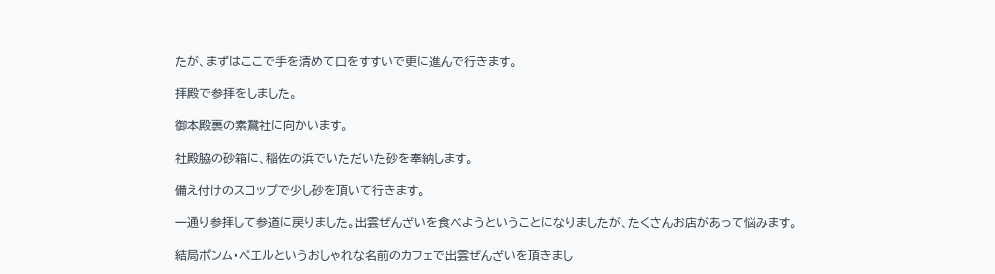たが、まずはここで手を清めて口をすすいで更に進んで行きます。

拝殿で参拝をしました。

御本殿裏の素鵞社に向かいます。

社殿脇の砂箱に、稲佐の浜でいただいた砂を奉納します。

備え付けのスコップで少し砂を頂いて行きます。

一通り参拝して参道に戻りました。出雲ぜんざいを食べようということになりましたが、たくさんお店があって悩みます。

結局ポンム・ペエルというおしゃれな名前のカフェで出雲ぜんざいを頂きまし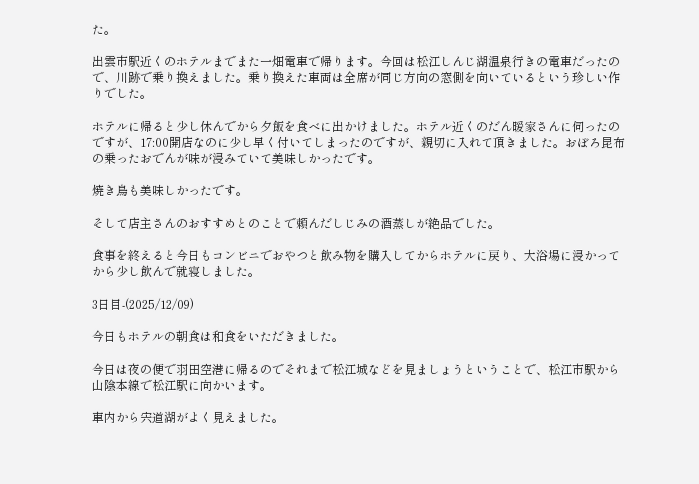た。

出雲市駅近くのホテルまでまた一畑電車で帰ります。今回は松江しんじ湖温泉行きの電車だったので、川跡で乗り換えました。乗り換えた車両は全席が同じ方向の窓側を向いているという珍しい作りでした。

ホテルに帰ると少し休んでから夕飯を食べに出かけました。ホテル近くのだん暖家さんに伺ったのですが、17:00開店なのに少し早く付いてしまったのですが、親切に入れて頂きました。おぼろ昆布の乗ったおでんが味が浸みていて美味しかったです。

焼き鳥も美味しかったです。

そして店主さんのおすすめとのことで頼んだしじみの酒蒸しが絶品でした。

食事を終えると今日もコンビニでおやつと飲み物を購入してからホテルに戻り、大浴場に浸かってから少し飲んで就寝しました。

3日目-(2025/12/09)

今日もホテルの朝食は和食をいただきました。

今日は夜の便で羽田空港に帰るのでそれまで松江城などを見ましょうということで、松江市駅から山陰本線で松江駅に向かいます。

車内から宍道湖がよく見えました。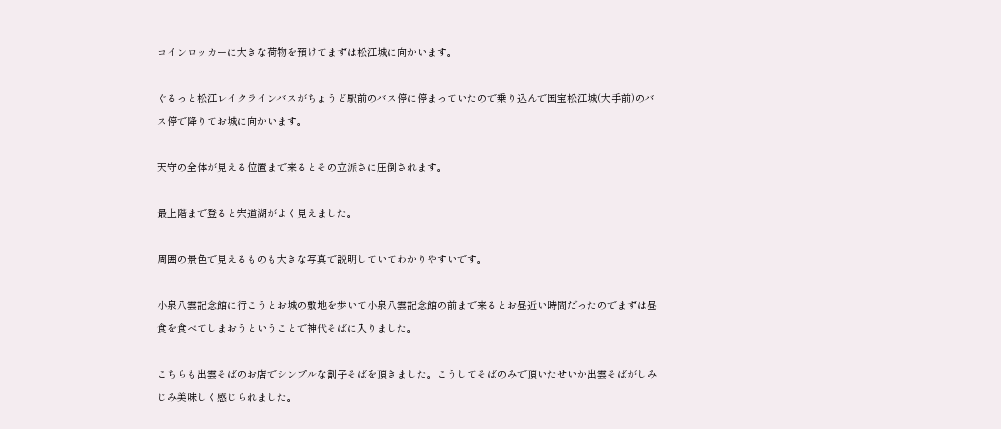コインロッカーに大きな荷物を預けてまずは松江城に向かいます。

ぐるっと松江レイクラインバスがちょうど駅前のバス停に停まっていたので乗り込んで国宝松江城(大手前)のバス停で降りてお城に向かいます。

天守の全体が見える位置まで来るとその立派さに圧倒されます。

最上階まで登ると宍道湖がよく見えました。

周囲の景色で見えるものも大きな写真で説明していてわかりやすいです。

小泉八雲記念館に行こうとお城の敷地を歩いて小泉八雲記念館の前まで来るとお昼近い時間だったのでまずは昼食を食べてしまおうということで神代そばに入りました。

こちらも出雲そばのお店でシンプルな割子そばを頂きました。こうしてそばのみで頂いたせいか出雲そばがしみじみ美味しく感じられました。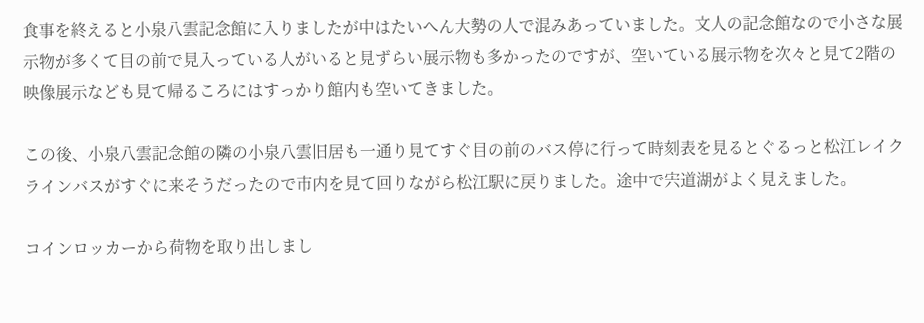食事を終えると小泉八雲記念館に入りましたが中はたいへん大勢の人で混みあっていました。文人の記念館なので小さな展示物が多くて目の前で見入っている人がいると見ずらい展示物も多かったのですが、空いている展示物を次々と見て2階の映像展示なども見て帰るころにはすっかり館内も空いてきました。

この後、小泉八雲記念館の隣の小泉八雲旧居も一通り見てすぐ目の前のバス停に行って時刻表を見るとぐるっと松江レイクラインバスがすぐに来そうだったので市内を見て回りながら松江駅に戻りました。途中で宍道湖がよく見えました。

コインロッカーから荷物を取り出しまし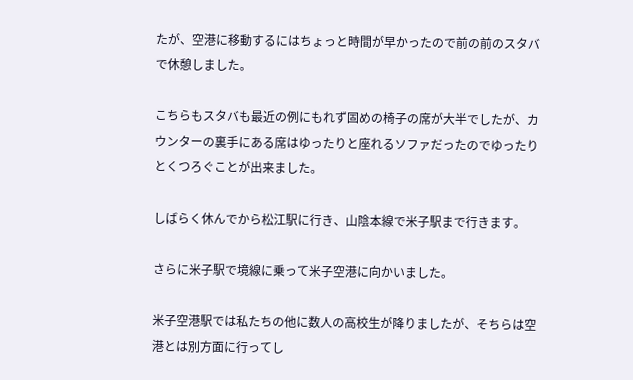たが、空港に移動するにはちょっと時間が早かったので前の前のスタバで休憩しました。

こちらもスタバも最近の例にもれず固めの椅子の席が大半でしたが、カウンターの裏手にある席はゆったりと座れるソファだったのでゆったりとくつろぐことが出来ました。

しばらく休んでから松江駅に行き、山陰本線で米子駅まで行きます。

さらに米子駅で境線に乗って米子空港に向かいました。

米子空港駅では私たちの他に数人の高校生が降りましたが、そちらは空港とは別方面に行ってし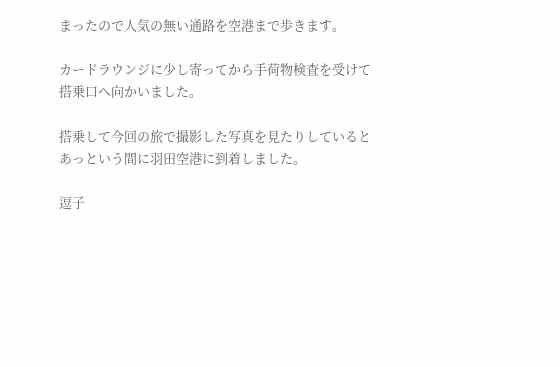まったので人気の無い通路を空港まで歩きます。

カードラウンジに少し寄ってから手荷物検査を受けて搭乗口へ向かいました。

搭乗して今回の旅で撮影した写真を見たりしているとあっという間に羽田空港に到着しました。

逗子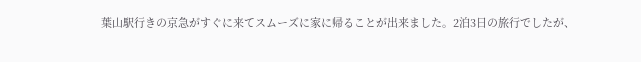葉山駅行きの京急がすぐに来てスムーズに家に帰ることが出来ました。2泊3日の旅行でしたが、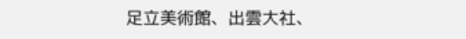足立美術館、出雲大社、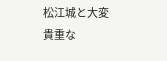松江城と大変貴重な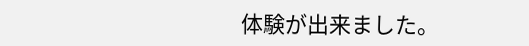体験が出来ました。